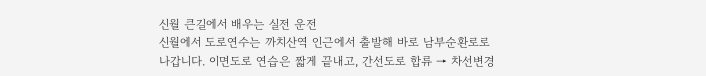신월 큰길에서 배우는 실전 운전
신월에서 도로연수는 까치산역 인근에서 출발해 바로 남부순환로로 나갑니다. 이면도로 연습은 짧게 끝내고, 간선도로 합류 → 차선변경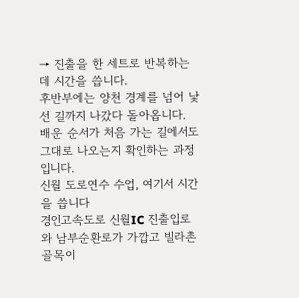→ 진출을 한 세트로 반복하는 데 시간을 씁니다.
후반부에는 양천 경계를 넘어 낯선 길까지 나갔다 돌아옵니다. 배운 순서가 처음 가는 길에서도 그대로 나오는지 확인하는 과정입니다.
신월 도로연수 수업, 여기서 시간을 씁니다
경인고속도로 신월IC 진출입로와 남부순환로가 가깝고 빌라촌 골목이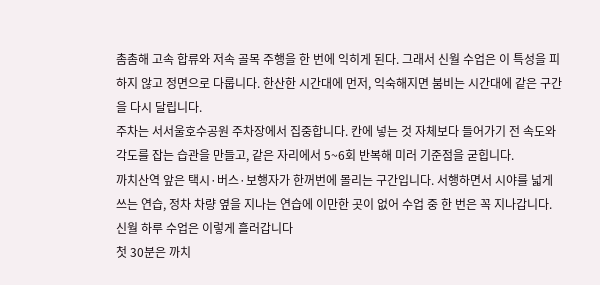촘촘해 고속 합류와 저속 골목 주행을 한 번에 익히게 된다. 그래서 신월 수업은 이 특성을 피하지 않고 정면으로 다룹니다. 한산한 시간대에 먼저, 익숙해지면 붐비는 시간대에 같은 구간을 다시 달립니다.
주차는 서서울호수공원 주차장에서 집중합니다. 칸에 넣는 것 자체보다 들어가기 전 속도와 각도를 잡는 습관을 만들고, 같은 자리에서 5~6회 반복해 미러 기준점을 굳힙니다.
까치산역 앞은 택시·버스·보행자가 한꺼번에 몰리는 구간입니다. 서행하면서 시야를 넓게 쓰는 연습, 정차 차량 옆을 지나는 연습에 이만한 곳이 없어 수업 중 한 번은 꼭 지나갑니다.
신월 하루 수업은 이렇게 흘러갑니다
첫 30분은 까치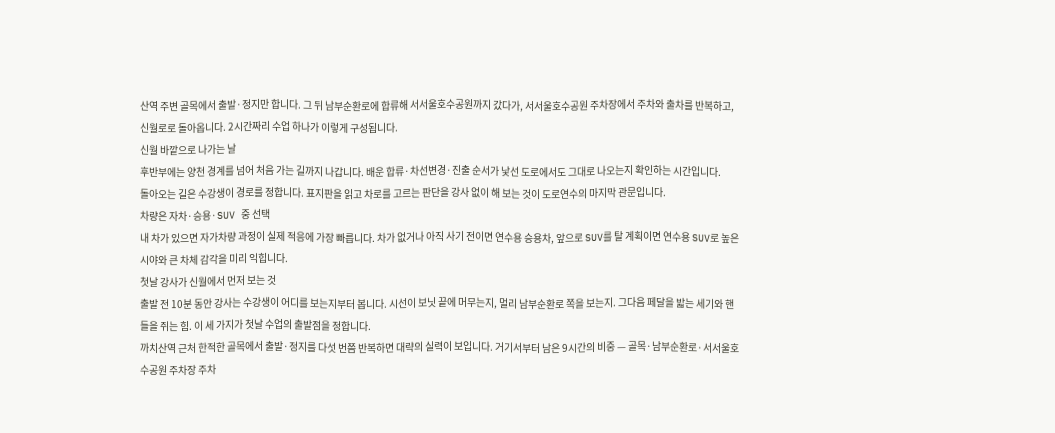산역 주변 골목에서 출발·정지만 합니다. 그 뒤 남부순환로에 합류해 서서울호수공원까지 갔다가, 서서울호수공원 주차장에서 주차와 출차를 반복하고, 신월로로 돌아옵니다. 2시간짜리 수업 하나가 이렇게 구성됩니다.
신월 바깥으로 나가는 날
후반부에는 양천 경계를 넘어 처음 가는 길까지 나갑니다. 배운 합류·차선변경·진출 순서가 낯선 도로에서도 그대로 나오는지 확인하는 시간입니다.
돌아오는 길은 수강생이 경로를 정합니다. 표지판을 읽고 차로를 고르는 판단을 강사 없이 해 보는 것이 도로연수의 마지막 관문입니다.
차량은 자차·승용·SUV 중 선택
내 차가 있으면 자가차량 과정이 실제 적응에 가장 빠릅니다. 차가 없거나 아직 사기 전이면 연수용 승용차, 앞으로 SUV를 탈 계획이면 연수용 SUV로 높은 시야와 큰 차체 감각을 미리 익힙니다.
첫날 강사가 신월에서 먼저 보는 것
출발 전 10분 동안 강사는 수강생이 어디를 보는지부터 봅니다. 시선이 보닛 끝에 머무는지, 멀리 남부순환로 쪽을 보는지. 그다음 페달을 밟는 세기와 핸들을 쥐는 힘. 이 세 가지가 첫날 수업의 출발점을 정합니다.
까치산역 근처 한적한 골목에서 출발·정지를 다섯 번쯤 반복하면 대략의 실력이 보입니다. 거기서부터 남은 9시간의 비중 — 골목·남부순환로·서서울호수공원 주차장 주차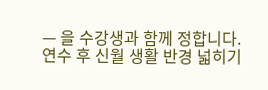— 을 수강생과 함께 정합니다.
연수 후 신월 생활 반경 넓히기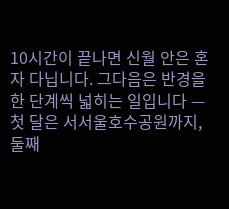10시간이 끝나면 신월 안은 혼자 다닙니다. 그다음은 반경을 한 단계씩 넓히는 일입니다 — 첫 달은 서서울호수공원까지, 둘째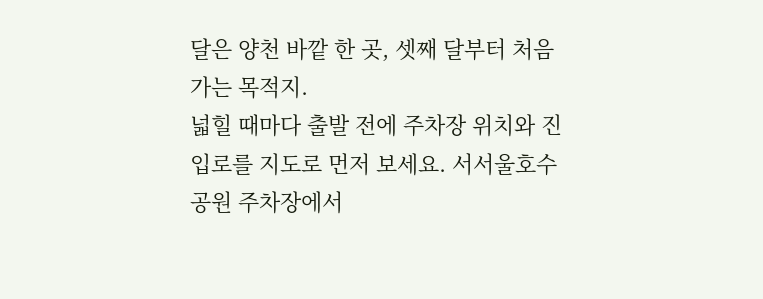달은 양천 바깥 한 곳, 셋째 달부터 처음 가는 목적지.
넓힐 때마다 출발 전에 주차장 위치와 진입로를 지도로 먼저 보세요. 서서울호수공원 주차장에서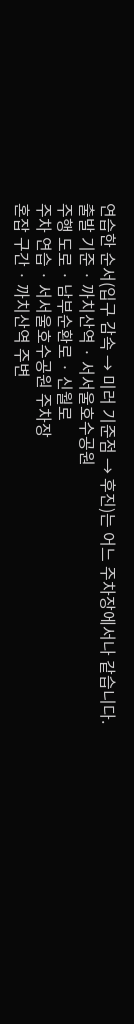연습한 순서(입구 감속 → 미러 기준점 → 후진)는 어느 주차장에서나 같습니다.
출발 기준 · 까치산역 · 서서울호수공원
주행 도로 · 남부순환로 · 신월로
주차 연습 · 서서울호수공원 주차장
혼잡 구간 · 까치산역 주변